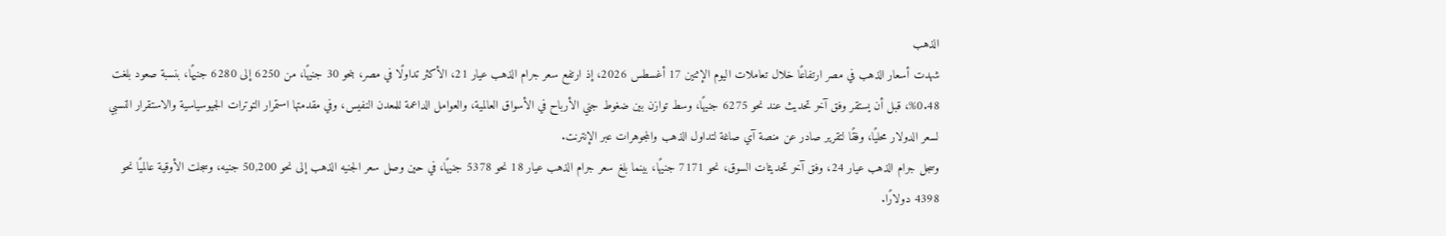الذهب
شهدت أسعار الذهب في مصر ارتفاعًا خلال تعاملات اليوم الإثنين 17 أغسطس 2026، إذ ارتفع سعر جرام الذهب عيار 21، الأكثر تداولًا في مصر، بنحو 30 جنيهًا، من 6250 إلى 6280 جنيهًا، بنسبة صعود بلغت 0.48%، قبل أن يستقر وفق آخر تحديث عند نحو 6275 جنيهًا، وسط توازن بين ضغوط جني الأرباح في الأسواق العالمية، والعوامل الداعمة للمعدن النفيس، وفي مقدمتها استمرار التوترات الجيوسياسية والاستقرار النسبي لسعر الدولار محليًا، وفقًا لتقرير صادر عن منصة آي صاغة لتداول الذهب والمجوهرات عبر الإنترنت.
وسجل جرام الذهب عيار 24، وفق آخر تحديثات السوق، نحو 7171 جنيهًا، بينما بلغ سعر جرام الذهب عيار 18 نحو 5378 جنيهًا، في حين وصل سعر الجنيه الذهب إلى نحو 50,200 جنيه، وسجلت الأوقية عالميًا نحو 4398 دولارًا.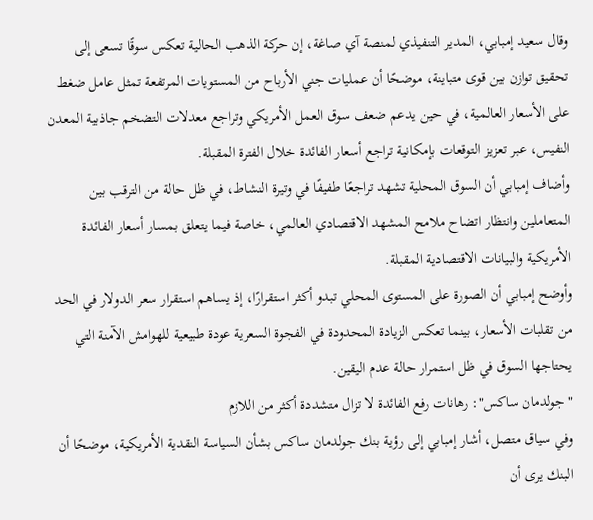وقال سعيد إمبابي، المدير التنفيذي لمنصة آي صاغة، إن حركة الذهب الحالية تعكس سوقًا تسعى إلى تحقيق توازن بين قوى متباينة، موضحًا أن عمليات جني الأرباح من المستويات المرتفعة تمثل عامل ضغط على الأسعار العالمية، في حين يدعم ضعف سوق العمل الأمريكي وتراجع معدلات التضخم جاذبية المعدن النفيس، عبر تعزيز التوقعات بإمكانية تراجع أسعار الفائدة خلال الفترة المقبلة.
وأضاف إمبابي أن السوق المحلية تشهد تراجعًا طفيفًا في وتيرة النشاط، في ظل حالة من الترقب بين المتعاملين وانتظار اتضاح ملامح المشهد الاقتصادي العالمي، خاصة فيما يتعلق بمسار أسعار الفائدة الأمريكية والبيانات الاقتصادية المقبلة.
وأوضح إمبابي أن الصورة على المستوى المحلي تبدو أكثر استقرارًا، إذ يساهم استقرار سعر الدولار في الحد من تقلبات الأسعار، بينما تعكس الزيادة المحدودة في الفجوة السعرية عودة طبيعية للهوامش الآمنة التي يحتاجها السوق في ظل استمرار حالة عدم اليقين.
"جولدمان ساكس": رهانات رفع الفائدة لا تزال متشددة أكثر من اللازم
وفي سياق متصل، أشار إمبابي إلى رؤية بنك جولدمان ساكس بشأن السياسة النقدية الأمريكية، موضحًا أن البنك يرى أن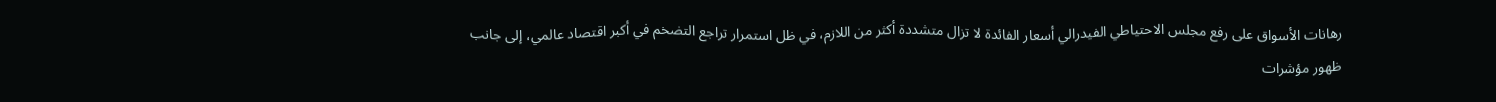رهانات الأسواق على رفع مجلس الاحتياطي الفيدرالي أسعار الفائدة لا تزال متشددة أكثر من اللازم، في ظل استمرار تراجع التضخم في أكبر اقتصاد عالمي، إلى جانب ظهور مؤشرات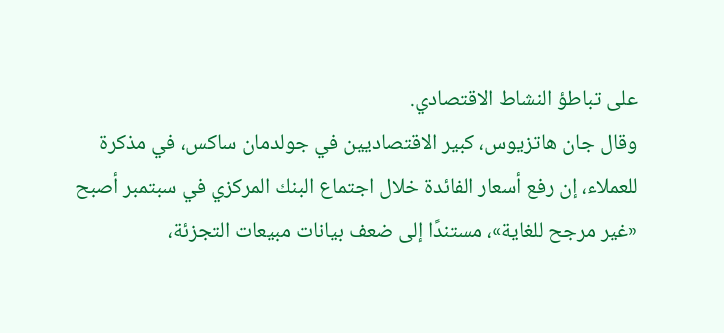على تباطؤ النشاط الاقتصادي.
وقال جان هاتزيوس، كبير الاقتصاديين في جولدمان ساكس، في مذكرة للعملاء، إن رفع أسعار الفائدة خلال اجتماع البنك المركزي في سبتمبر أصبح «غير مرجح للغاية»، مستندًا إلى ضعف بيانات مبيعات التجزئة،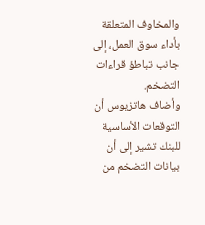والمخاوف المتعلقة بأداء سوق العمل، إلى جانب تباطؤ قراءات التضخم.
وأضاف هاتزيوس أن التوقعات الأساسية للبنك تشير إلى أن بيانات التضخم من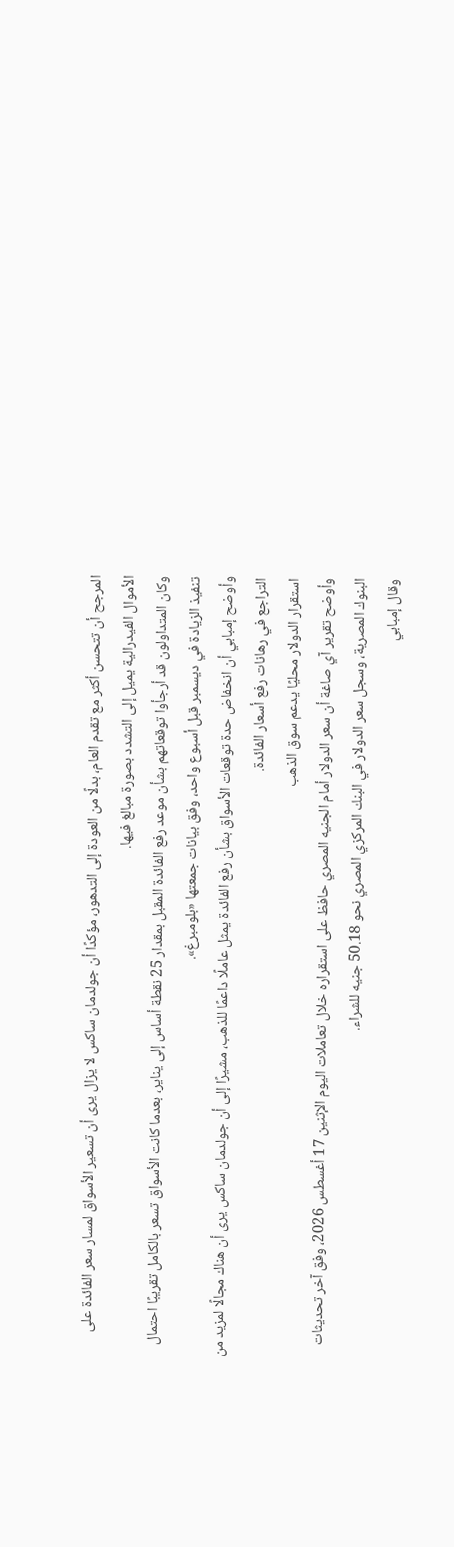المرجح أن تتحسن أكثر مع تقدم العام، بدلًا من العودة إلى التدهور، مؤكدًا أن جولدمان ساكس لا يزال يرى أن تسعير الأسواق لمسار سعر الفائدة على الأموال الفيدرالية يميل إلى التشدد بصورة مبالغ فيها.
وكان المتداولون قد أرجأوا توقعاتهم بشأن موعد رفع الفائدة المقبل بمقدار 25 نقطة أساس إلى يناير، بعدما كانت الأسواق تسعر بالكامل تقريبًا احتمال تنفيذ الزيادة في ديسمبر قبل أسبوع واحد، وفق بيانات جمعتها «بلومبرغ».
وأوضح إمبابي أن انخفاض حدة توقعات الأسواق بشأن رفع الفائدة يمثل عاملًا داعمًا للذهب، مشيرًا إلى أن جولدمان ساكس يرى أن هناك مجالًا لمزيد من التراجع في رهانات رفع أسعار الفائدة.
استقرار الدولار محليًا يدعم سوق الذهب
وأوضح تقرير آي صاغة أن سعر الدولار أمام الجنيه المصري حافظ على استقراره خلال تعاملات اليوم الإثنين 17 أغسطس 2026، وفق آخر تحديثات البنوك المصرية، وسجل سعر الدولار في البنك المركزي المصري نحو 50.18 جنيه للشراء.
وقال إمبابي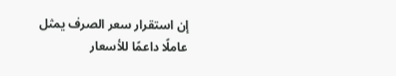إن استقرار سعر الصرف يمثل عاملًا داعمًا للأسعار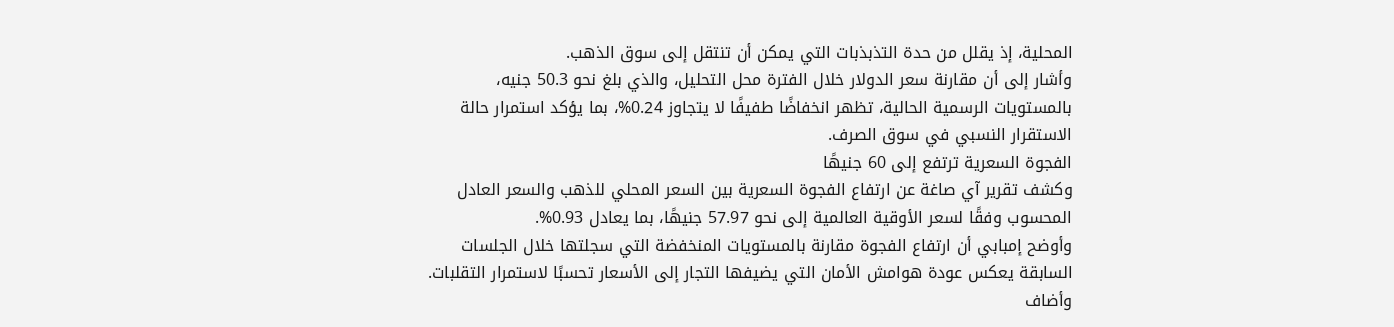المحلية، إذ يقلل من حدة التذبذبات التي يمكن أن تنتقل إلى سوق الذهب.
وأشار إلى أن مقارنة سعر الدولار خلال الفترة محل التحليل، والذي بلغ نحو 50.3 جنيه، بالمستويات الرسمية الحالية، تظهر انخفاضًا طفيفًا لا يتجاوز 0.24%، بما يؤكد استمرار حالة الاستقرار النسبي في سوق الصرف.
الفجوة السعرية ترتفع إلى 60 جنيهًا
وكشف تقرير آي صاغة عن ارتفاع الفجوة السعرية بين السعر المحلي للذهب والسعر العادل المحسوب وفقًا لسعر الأوقية العالمية إلى نحو 57.97 جنيهًا، بما يعادل 0.93%.
وأوضح إمبابي أن ارتفاع الفجوة مقارنة بالمستويات المنخفضة التي سجلتها خلال الجلسات السابقة يعكس عودة هوامش الأمان التي يضيفها التجار إلى الأسعار تحسبًا لاستمرار التقلبات.
وأضاف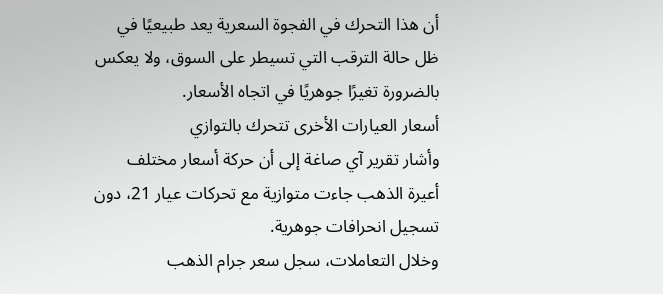أن هذا التحرك في الفجوة السعرية يعد طبيعيًا في ظل حالة الترقب التي تسيطر على السوق، ولا يعكس بالضرورة تغيرًا جوهريًا في اتجاه الأسعار.
أسعار العيارات الأخرى تتحرك بالتوازي
وأشار تقرير آي صاغة إلى أن حركة أسعار مختلف أعيرة الذهب جاءت متوازية مع تحركات عيار 21، دون تسجيل انحرافات جوهرية.
وخلال التعاملات، سجل سعر جرام الذهب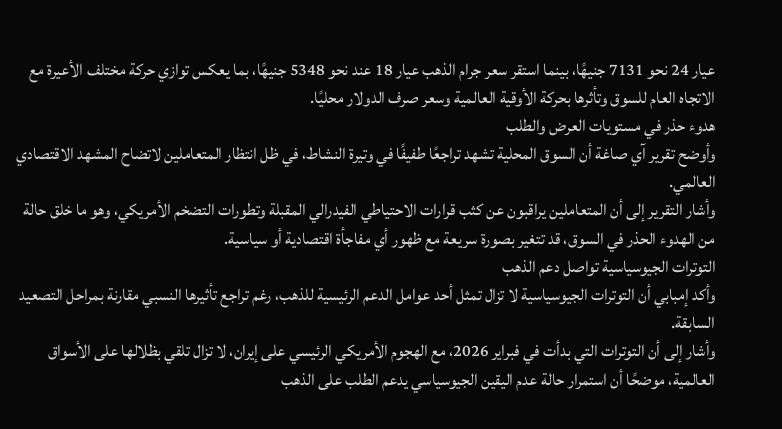عيار 24 نحو 7131 جنيهًا، بينما استقر سعر جرام الذهب عيار 18 عند نحو 5348 جنيهًا، بما يعكس توازي حركة مختلف الأعيرة مع الاتجاه العام للسوق وتأثرها بحركة الأوقية العالمية وسعر صرف الدولار محليًا.
هدوء حذر في مستويات العرض والطلب
وأوضح تقرير آي صاغة أن السوق المحلية تشهد تراجعًا طفيفًا في وتيرة النشاط، في ظل انتظار المتعاملين لاتضاح المشهد الاقتصادي العالمي.
وأشار التقرير إلى أن المتعاملين يراقبون عن كثب قرارات الاحتياطي الفيدرالي المقبلة وتطورات التضخم الأمريكي، وهو ما خلق حالة من الهدوء الحذر في السوق، قد تتغير بصورة سريعة مع ظهور أي مفاجأة اقتصادية أو سياسية.
التوترات الجيوسياسية تواصل دعم الذهب
وأكد إمبابي أن التوترات الجيوسياسية لا تزال تمثل أحد عوامل الدعم الرئيسية للذهب، رغم تراجع تأثيرها النسبي مقارنة بمراحل التصعيد السابقة.
وأشار إلى أن التوترات التي بدأت في فبراير 2026، مع الهجوم الأمريكي الرئيسي على إيران، لا تزال تلقي بظلالها على الأسواق العالمية، موضحًا أن استمرار حالة عدم اليقين الجيوسياسي يدعم الطلب على الذهب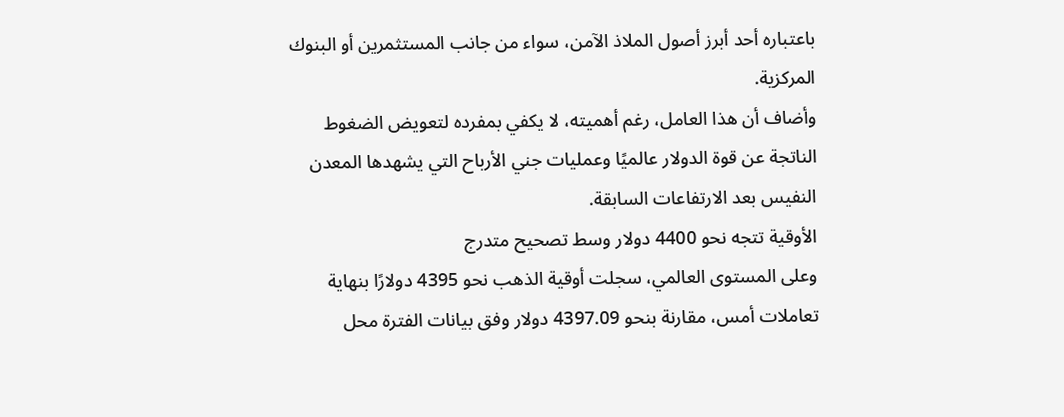باعتباره أحد أبرز أصول الملاذ الآمن، سواء من جانب المستثمرين أو البنوك المركزية.
وأضاف أن هذا العامل، رغم أهميته، لا يكفي بمفرده لتعويض الضغوط الناتجة عن قوة الدولار عالميًا وعمليات جني الأرباح التي يشهدها المعدن النفيس بعد الارتفاعات السابقة.
الأوقية تتجه نحو 4400 دولار وسط تصحيح متدرج
وعلى المستوى العالمي، سجلت أوقية الذهب نحو 4395 دولارًا بنهاية تعاملات أمس، مقارنة بنحو 4397.09 دولار وفق بيانات الفترة محل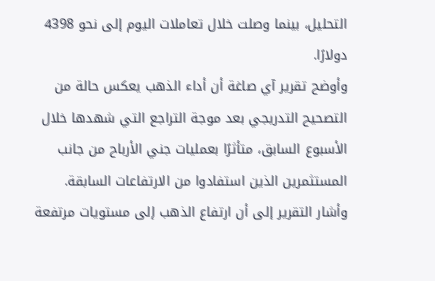التحليل، بينما وصلت خلال تعاملات اليوم إلى نحو 4398 دولارًا.
وأوضح تقرير آي صاغة أن أداء الذهب يعكس حالة من التصحيح التدريجي بعد موجة التراجع التي شهدها خلال الأسبوع السابق، متأثرًا بعمليات جني الأرباح من جانب المستثمرين الذين استفادوا من الارتفاعات السابقة.
وأشار التقرير إلى أن ارتفاع الذهب إلى مستويات مرتفعة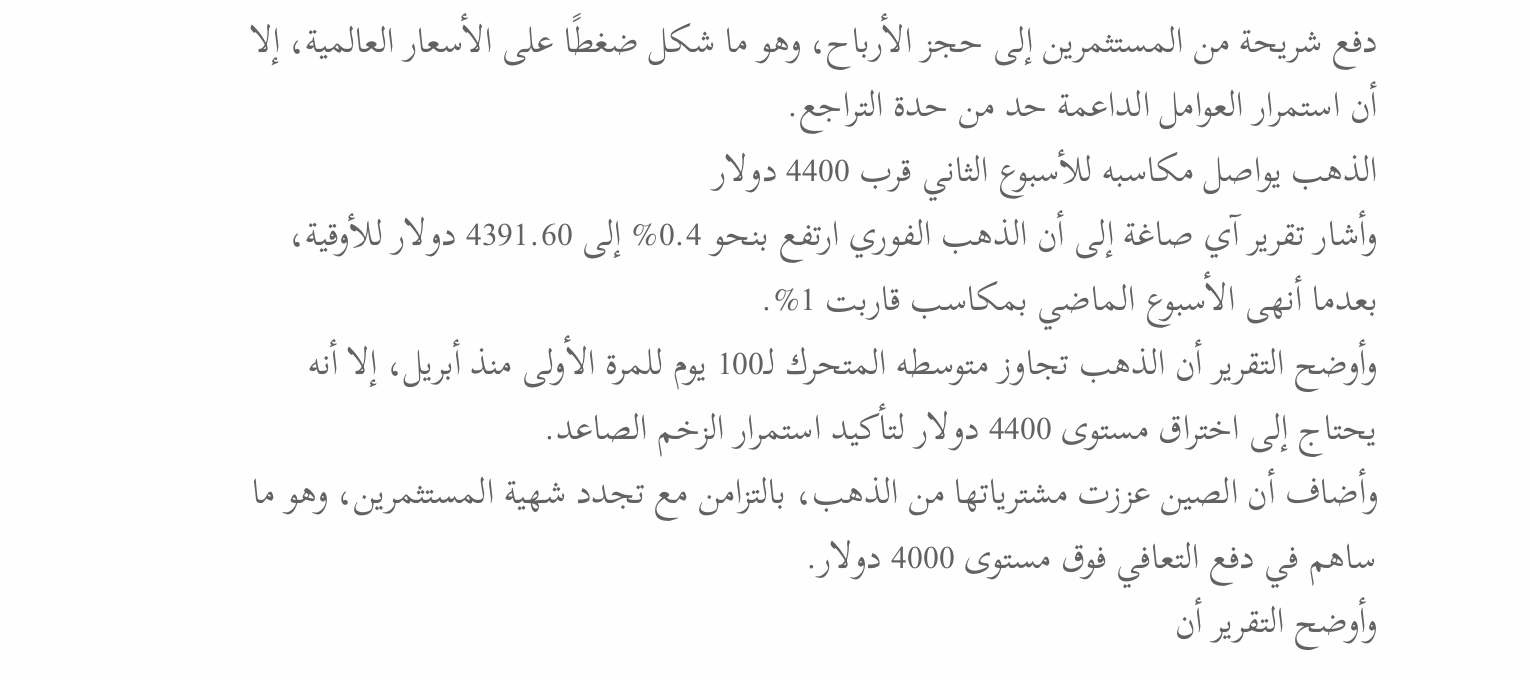دفع شريحة من المستثمرين إلى حجز الأرباح، وهو ما شكل ضغطًا على الأسعار العالمية، إلا أن استمرار العوامل الداعمة حد من حدة التراجع.
الذهب يواصل مكاسبه للأسبوع الثاني قرب 4400 دولار
وأشار تقرير آي صاغة إلى أن الذهب الفوري ارتفع بنحو 0.4% إلى 4391.60 دولار للأوقية، بعدما أنهى الأسبوع الماضي بمكاسب قاربت 1%.
وأوضح التقرير أن الذهب تجاوز متوسطه المتحرك لـ100 يوم للمرة الأولى منذ أبريل، إلا أنه يحتاج إلى اختراق مستوى 4400 دولار لتأكيد استمرار الزخم الصاعد.
وأضاف أن الصين عززت مشترياتها من الذهب، بالتزامن مع تجدد شهية المستثمرين، وهو ما ساهم في دفع التعافي فوق مستوى 4000 دولار.
وأوضح التقرير أن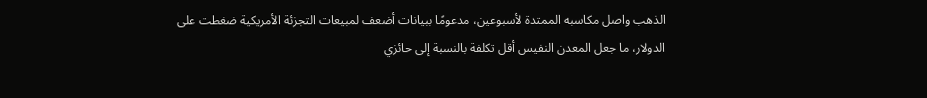الذهب واصل مكاسبه الممتدة لأسبوعين، مدعومًا ببيانات أضعف لمبيعات التجزئة الأمريكية ضغطت على الدولار، ما جعل المعدن النفيس أقل تكلفة بالنسبة إلى حائزي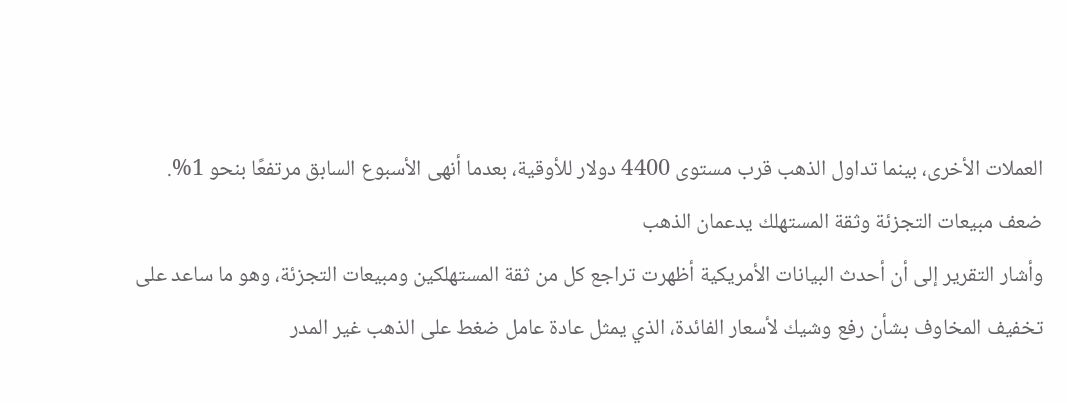العملات الأخرى، بينما تداول الذهب قرب مستوى 4400 دولار للأوقية، بعدما أنهى الأسبوع السابق مرتفعًا بنحو 1%.
ضعف مبيعات التجزئة وثقة المستهلك يدعمان الذهب
وأشار التقرير إلى أن أحدث البيانات الأمريكية أظهرت تراجع كل من ثقة المستهلكين ومبيعات التجزئة، وهو ما ساعد على تخفيف المخاوف بشأن رفع وشيك لأسعار الفائدة، الذي يمثل عادة عامل ضغط على الذهب غير المدر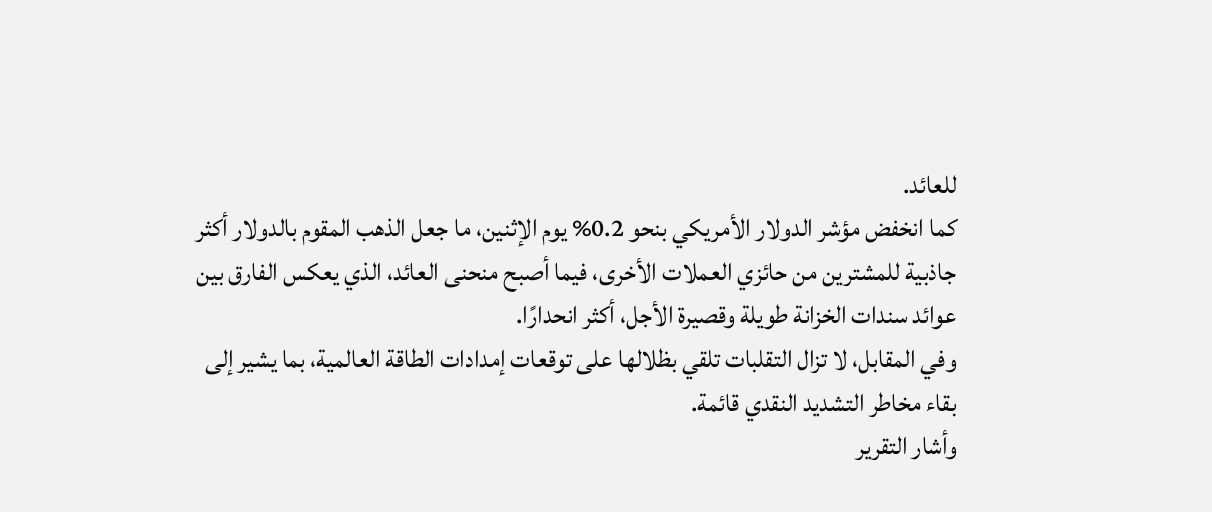للعائد.
كما انخفض مؤشر الدولار الأمريكي بنحو 0.2% يوم الإثنين، ما جعل الذهب المقوم بالدولار أكثر جاذبية للمشترين من حائزي العملات الأخرى، فيما أصبح منحنى العائد، الذي يعكس الفارق بين عوائد سندات الخزانة طويلة وقصيرة الأجل، أكثر انحدارًا.
وفي المقابل، لا تزال التقلبات تلقي بظلالها على توقعات إمدادات الطاقة العالمية، بما يشير إلى بقاء مخاطر التشديد النقدي قائمة.
وأشار التقرير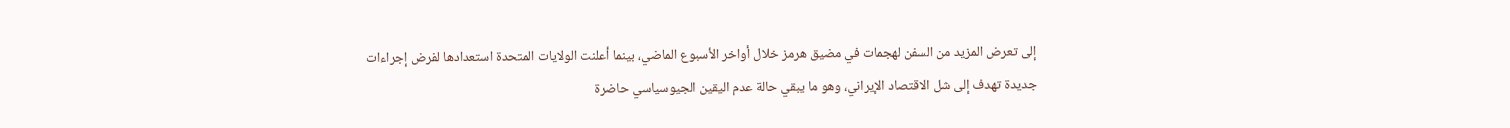إلى تعرض المزيد من السفن لهجمات في مضيق هرمز خلال أواخر الأسبوع الماضي، بينما أعلنت الولايات المتحدة استعدادها لفرض إجراءات جديدة تهدف إلى شل الاقتصاد الإيراني، وهو ما يبقي حالة عدم اليقين الجيوسياسي حاضرة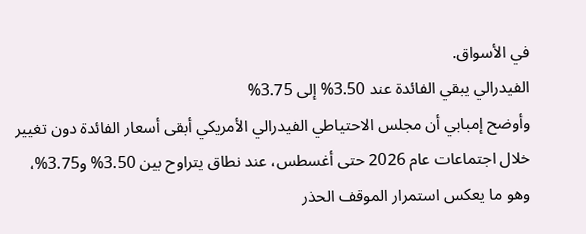في الأسواق.
الفيدرالي يبقي الفائدة عند 3.50% إلى 3.75%
وأوضح إمبابي أن مجلس الاحتياطي الفيدرالي الأمريكي أبقى أسعار الفائدة دون تغيير خلال اجتماعات عام 2026 حتى أغسطس، عند نطاق يتراوح بين 3.50% و3.75%، وهو ما يعكس استمرار الموقف الحذر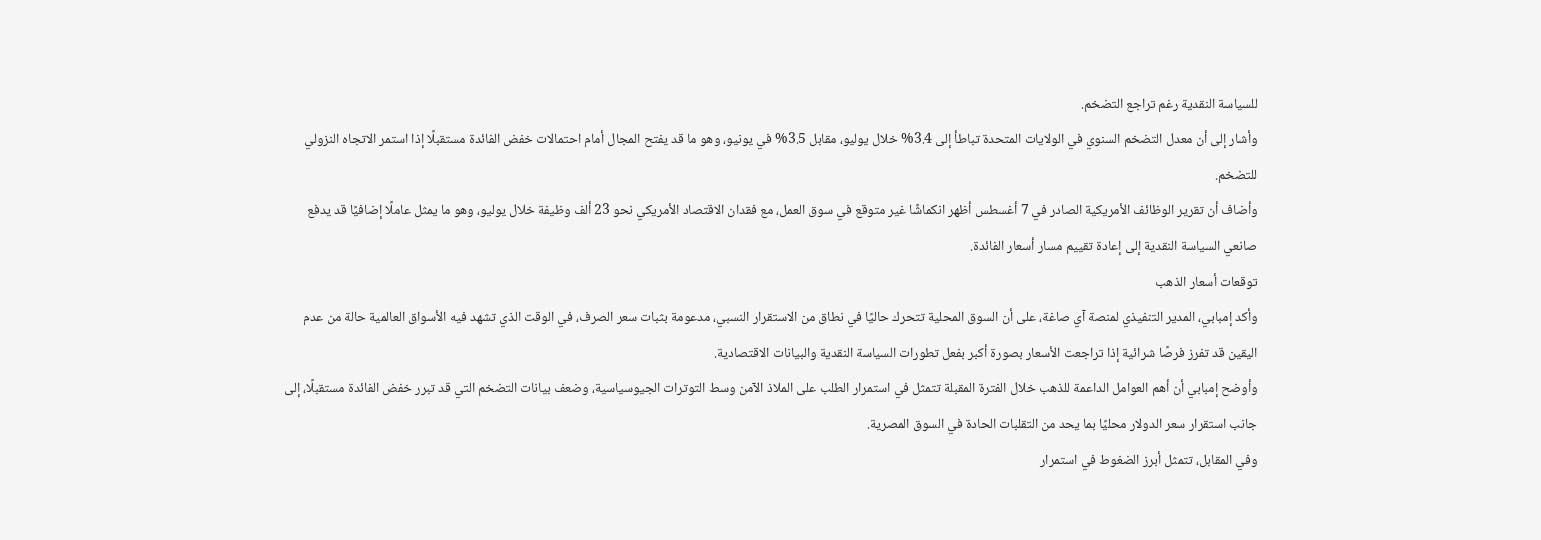للسياسة النقدية رغم تراجع التضخم.
وأشار إلى أن معدل التضخم السنوي في الولايات المتحدة تباطأ إلى 3.4% خلال يوليو، مقابل 3.5% في يونيو، وهو ما قد يفتح المجال أمام احتمالات خفض الفائدة مستقبلًا إذا استمر الاتجاه النزولي للتضخم.
وأضاف أن تقرير الوظائف الأمريكية الصادر في 7 أغسطس أظهر انكماشًا غير متوقع في سوق العمل، مع فقدان الاقتصاد الأمريكي نحو 23 ألف وظيفة خلال يوليو، وهو ما يمثل عاملًا إضافيًا قد يدفع صانعي السياسة النقدية إلى إعادة تقييم مسار أسعار الفائدة.
توقعات أسعار الذهب
وأكد إمبابي، المدير التنفيذي لمنصة آي صاغة، على أن السوق المحلية تتحرك حاليًا في نطاق من الاستقرار النسبي، مدعومة بثبات سعر الصرف، في الوقت الذي تشهد فيه الأسواق العالمية حالة من عدم اليقين قد تفرز فرصًا شرائية إذا تراجعت الأسعار بصورة أكبر بفعل تطورات السياسة النقدية والبيانات الاقتصادية.
وأوضح إمبابي أن أهم العوامل الداعمة للذهب خلال الفترة المقبلة تتمثل في استمرار الطلب على الملاذ الآمن وسط التوترات الجيوسياسية، وضعف بيانات التضخم التي قد تبرر خفض الفائدة مستقبلًا، إلى جانب استقرار سعر الدولار محليًا بما يحد من التقلبات الحادة في السوق المصرية.
وفي المقابل، تتمثل أبرز الضغوط في استمرار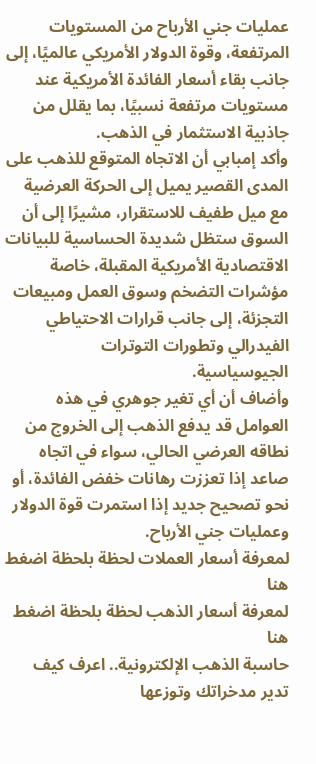عمليات جني الأرباح من المستويات المرتفعة، وقوة الدولار الأمريكي عالميًا، إلى جانب بقاء أسعار الفائدة الأمريكية عند مستويات مرتفعة نسبيًا، بما يقلل من جاذبية الاستثمار في الذهب.
وأكد إمبابي أن الاتجاه المتوقع للذهب على المدى القصير يميل إلى الحركة العرضية مع ميل طفيف للاستقرار، مشيرًا إلى أن السوق ستظل شديدة الحساسية للبيانات الاقتصادية الأمريكية المقبلة، خاصة مؤشرات التضخم وسوق العمل ومبيعات التجزئة، إلى جانب قرارات الاحتياطي الفيدرالي وتطورات التوترات الجيوسياسية.
وأضاف أن أي تغير جوهري في هذه العوامل قد يدفع الذهب إلى الخروج من نطاقه العرضي الحالي، سواء في اتجاه صاعد إذا تعززت رهانات خفض الفائدة، أو نحو تصحيح جديد إذا استمرت قوة الدولار وعمليات جني الأرباح.
لمعرفة أسعار العملات لحظة بلحظة اضغط هنا
لمعرفة أسعار الذهب لحظة بلحظة اضغط هنا
حاسبة الذهب الإلكترونية.. اعرف كيف تدير مدخراتك وتوزعها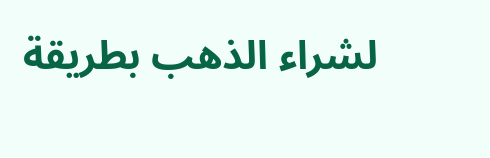لشراء الذهب بطريقة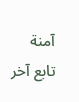آمنة
تابع آخر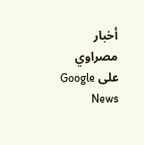أخبار مصراوي على Google News